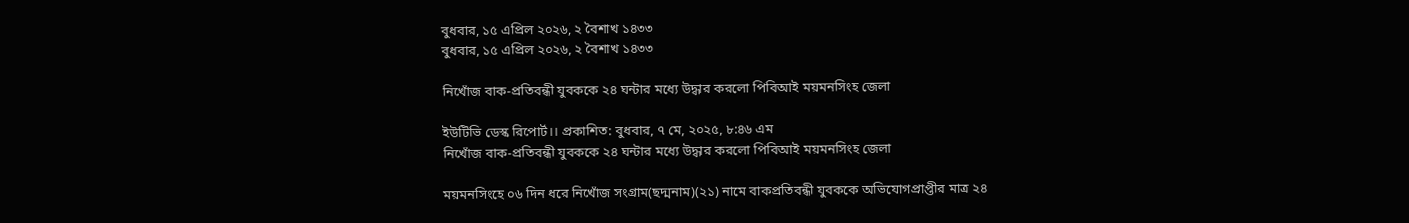বুধবার, ১৫ এপ্রিল ২০২৬, ২ বৈশাখ ১৪৩৩
বুধবার, ১৫ এপ্রিল ২০২৬, ২ বৈশাখ ১৪৩৩

নিখোঁজ বাক-প্রতিবন্ধী যুবককে ২৪ ঘন্টার মধ্যে উদ্ধার করলো পিবিআই ময়মনসিংহ জেলা

ইউটিভি ডেস্ক রিপোর্ট।। প্রকাশিত: বুধবার, ৭ মে, ২০২৫, ৮:৪৬ এম
নিখোঁজ বাক-প্রতিবন্ধী যুবককে ২৪ ঘন্টার মধ্যে উদ্ধার করলো পিবিআই ময়মনসিংহ জেলা

ময়মনসিংহে ০৬ দিন ধরে নিখোঁজ সংগ্রাম(ছদ্মনাম)(২১) নামে বাকপ্রতিবন্ধী যুবককে অভিযোগপ্রাপ্তীর মাত্র ২৪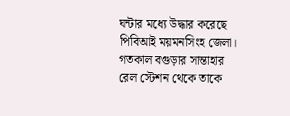ঘন্টার মধ্যে উদ্ধার করেছে পিবিআই ময়মনসিংহ জেলা। গতকাল বগুড়ার সান্তাহার রেল স্টেশন থেকে তাকে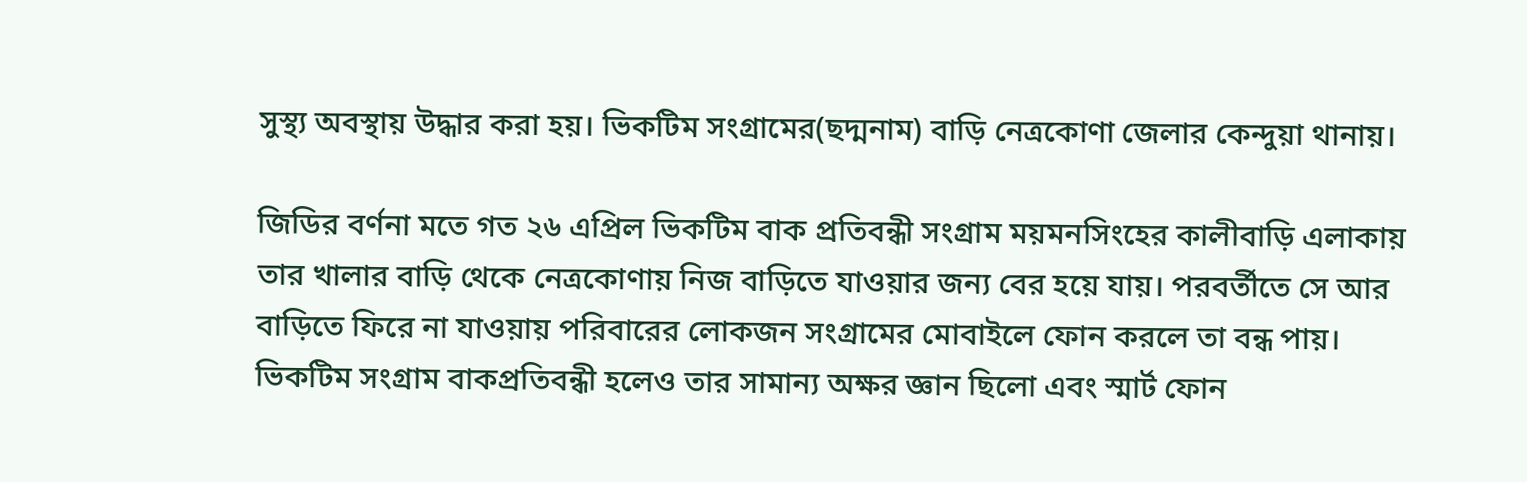সুস্থ্য অবস্থায় উদ্ধার করা হয়। ভিকটিম সংগ্রামের(ছদ্মনাম) বাড়ি নেত্রকোণা জেলার কেন্দুয়া থানায়।

জিডির বর্ণনা মতে গত ২৬ এপ্রিল ভিকটিম বাক প্রতিবন্ধী সংগ্রাম ময়মনসিংহের কালীবাড়ি এলাকায় তার খালার বাড়ি থেকে নেত্রকোণায় নিজ বাড়িতে যাওয়ার জন্য বের হয়ে যায়। পরবর্তীতে সে আর বাড়িতে ফিরে না যাওয়ায় পরিবারের লোকজন সংগ্রামের মোবাইলে ফোন করলে তা বন্ধ পায়। ভিকটিম সংগ্রাম বাকপ্রতিবন্ধী হলেও তার সামান্য অক্ষর জ্ঞান ছিলো এবং স্মার্ট ফোন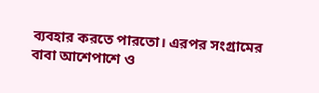ব্যবহার করতে পারতো। এরপর সংগ্রামের বাবা আশেপাশে ও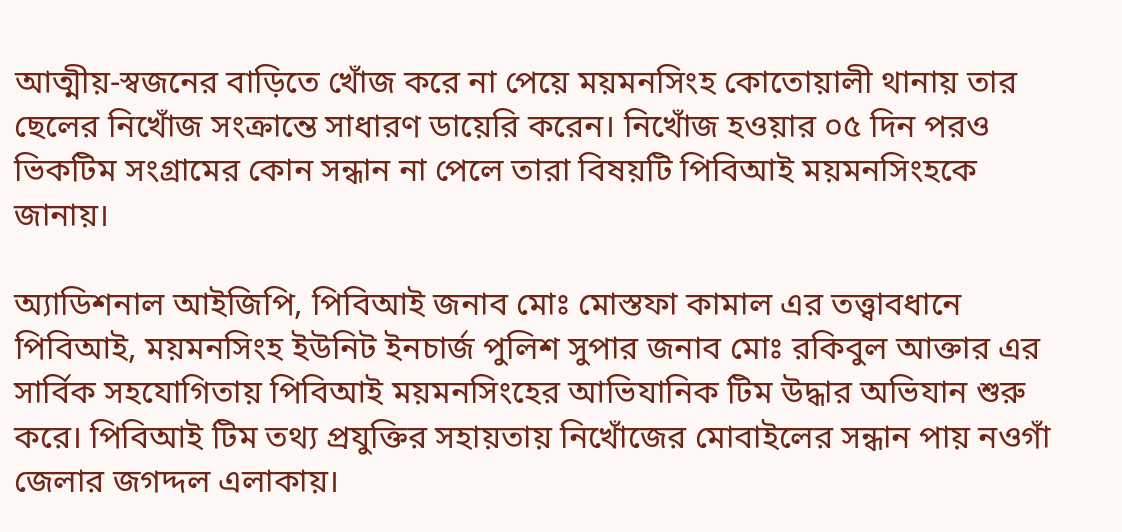আত্মীয়-স্বজনের বাড়িতে খোঁজ করে না পেয়ে ময়মনসিংহ কোতোয়ালী থানায় তার ছেলের নিখোঁজ সংক্রান্তে সাধারণ ডায়েরি করেন। নিখোঁজ হওয়ার ০৫ দিন পরও ভিকটিম সংগ্রামের কোন সন্ধান না পেলে তারা বিষয়টি পিবিআই ময়মনসিংহকে জানায়।

অ্যাডিশনাল আইজিপি, পিবিআই জনাব মোঃ মোস্তফা কামাল এর তত্ত্বাবধানে পিবিআই, ময়মনসিংহ ইউনিট ইনচার্জ পুলিশ সুপার জনাব মোঃ রকিবুল আক্তার এর সার্বিক সহযোগিতায় পিবিআই ময়মনসিংহের আভিযানিক টিম উদ্ধার অভিযান শুরু করে। পিবিআই টিম তথ্য প্রযুক্তির সহায়তায় নিখোঁজের মোবাইলের সন্ধান পায় নওগাঁ জেলার জগদ্দল এলাকায়।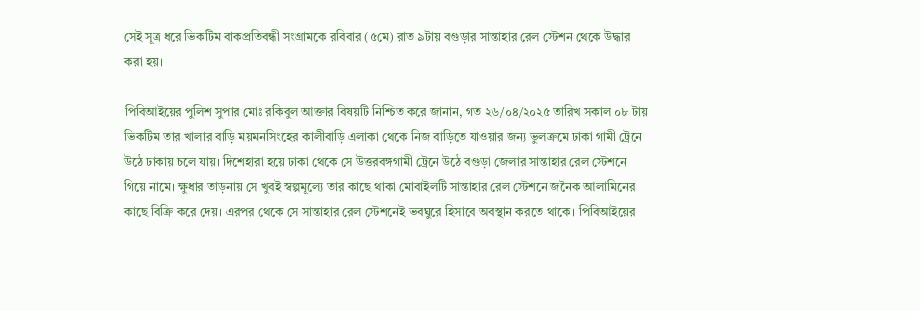সেই সূত্র ধরে ভিকটিম বাকপ্রতিবন্ধী সংগ্রামকে রবিবার (৫মে) রাত ৯টায় বগুড়ার সান্তাহার রেল স্টেশন থেকে উদ্ধার করা হয়।

পিবিআইয়ের পুলিশ সুপার মোঃ রকিবুল আক্তার বিষয়টি নিশ্চিত করে জানান, গত ২৬/০৪/২০২৫ তারিখ সকাল ০৮ টায় ভিকটিম তার খালার বাড়ি ময়মনসিংহের কালীবাড়ি এলাকা থেকে নিজ বাড়িতে যাওয়ার জন্য ভুলক্রমে ঢাকা গামী ট্রেনে উঠে ঢাকায় চলে যায়। দিশেহারা হয়ে ঢাকা থেকে সে উত্তরবঙ্গগামী ট্রেনে উঠে বগুড়া জেলার সান্তাহার রেল স্টেশনে গিয়ে নামে। ক্ষুধার তাড়নায় সে খুবই স্বল্পমূল্যে তার কাছে থাকা মোবাইলটি সান্তাহার রেল স্টেশনে জনৈক আলামিনের কাছে বিক্রি করে দেয়। এরপর থেকে সে সান্তাহার রেল স্টেশনেই ভবঘুরে হিসাবে অবস্থান করতে থাকে। পিবিআইয়ের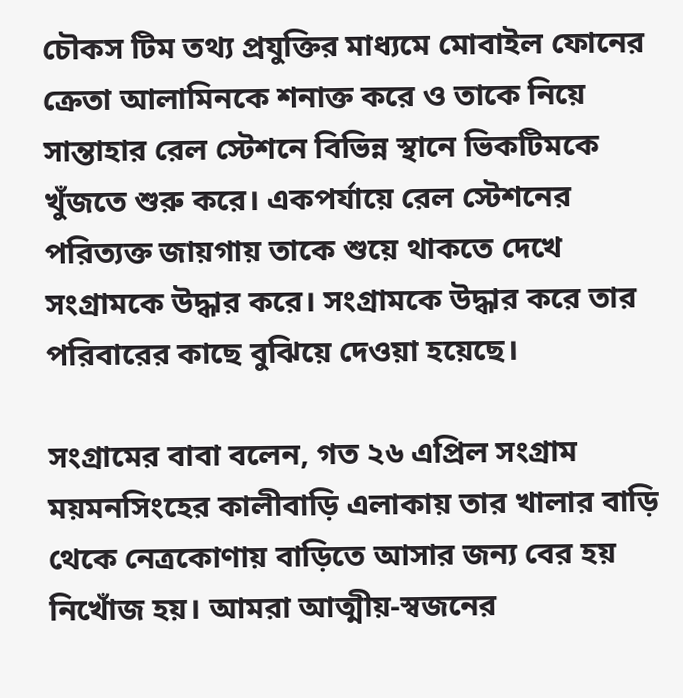চৌকস টিম তথ্য প্রযুক্তির মাধ্যমে মোবাইল ফোনের ক্রেতা আলামিনকে শনাক্ত করে ও তাকে নিয়ে সান্তাহার রেল স্টেশনে বিভিন্ন স্থানে ভিকটিমকে খুঁজতে শুরু করে। একপর্যায়ে রেল স্টেশনের পরিত্যক্ত জায়গায় তাকে শুয়ে থাকতে দেখে সংগ্রামকে উদ্ধার করে। সংগ্রামকে উদ্ধার করে তার পরিবারের কাছে বুঝিয়ে দেওয়া হয়েছে।

সংগ্রামের বাবা বলেন, গত ২৬ এপ্রিল সংগ্রাম ময়মনসিংহের কালীবাড়ি এলাকায় তার খালার বাড়ি থেকে নেত্রকোণায় বাড়িতে আসার জন্য বের হয় নিখোঁজ হয়। আমরা আত্মীয়-স্বজনের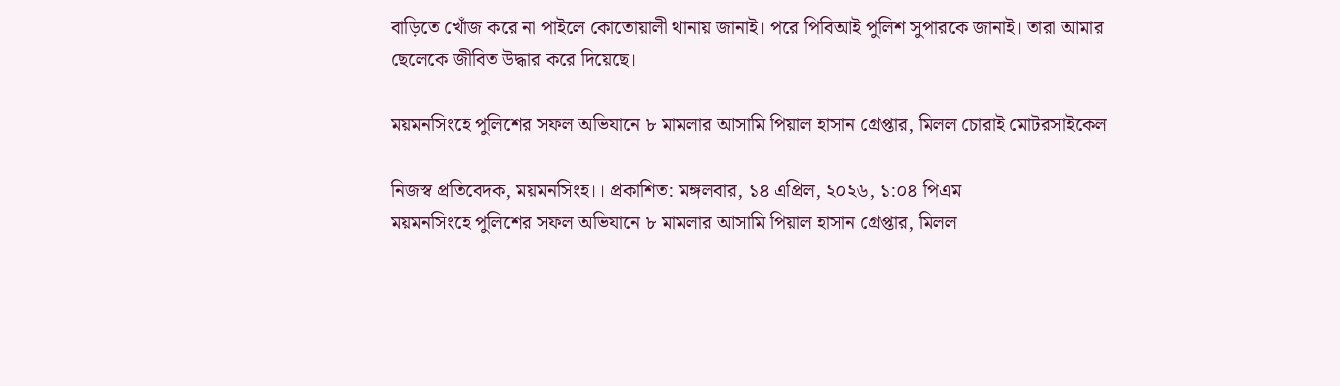বাড়িতে খোঁজ করে না পাইলে কোতোয়ালী থানায় জানাই। পরে পিবিআই পুলিশ সুপারকে জানাই। তারা আমার ছেলেকে জীবিত উদ্ধার করে দিয়েছে।

ময়মনসিংহে পুলিশের সফল অভিযানে ৮ মামলার আসামি পিয়াল হাসান গ্রেপ্তার, মিলল চোরাই মোটরসাইকেল

নিজস্ব প্রতিবেদক, ময়মনসিংহ।। প্রকাশিত: মঙ্গলবার, ১৪ এপ্রিল, ২০২৬, ১:০৪ পিএম
ময়মনসিংহে পুলিশের সফল অভিযানে ৮ মামলার আসামি পিয়াল হাসান গ্রেপ্তার, মিলল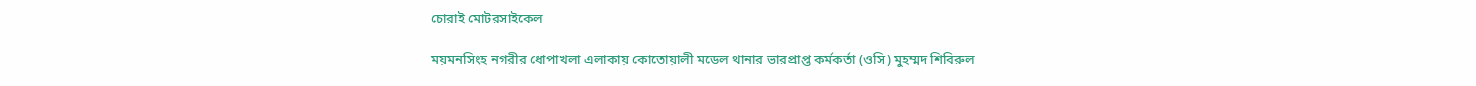চোরাই মোটরসাইকেল

ময়মনসিংহ নগরীর ধোপাখলা এলাকায় কোতোয়ালী মডেল থানার ভারপ্রাপ্ত কর্মকর্তা (ওসি) মুহম্মদ শিবিরুল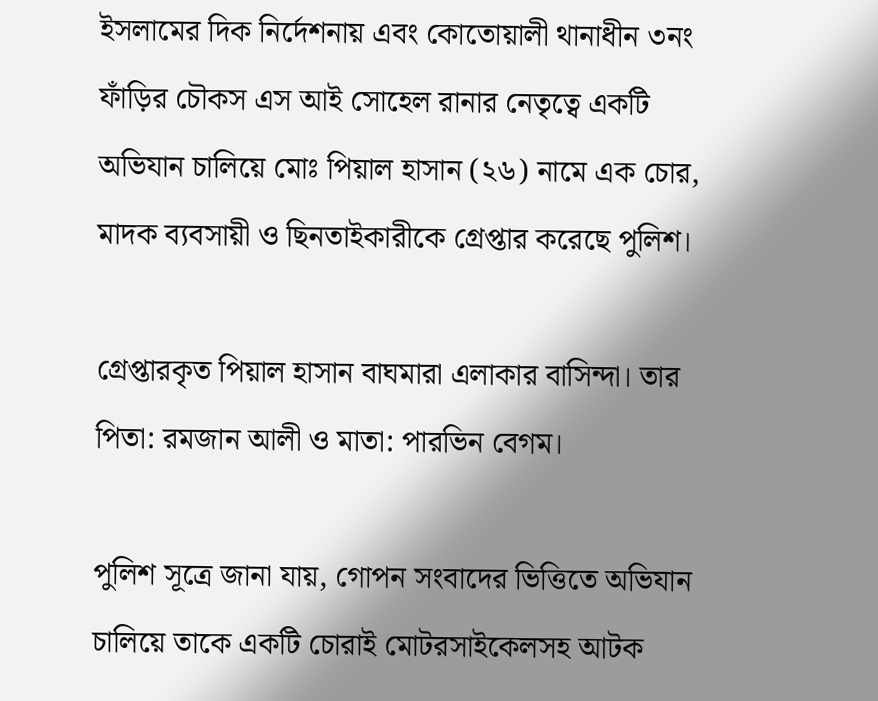ইসলামের দিক নির্দেশনায় এবং কোতোয়ালী থানাধীন ৩নং ফাঁড়ির চৌকস এস আই সোহেল রানার নেতৃত্বে একটি অভিযান চালিয়ে মোঃ পিয়াল হাসান (২৬) নামে এক চোর, মাদক ব্যবসায়ী ও ছিনতাইকারীকে গ্রেপ্তার করেছে পুলিশ।

গ্রেপ্তারকৃত পিয়াল হাসান বাঘমারা এলাকার বাসিন্দা। তার পিতা: রমজান আলী ও মাতা: পারভিন বেগম।

পুলিশ সূত্রে জানা যায়, গোপন সংবাদের ভিত্তিতে অভিযান চালিয়ে তাকে একটি চোরাই মোটরসাইকেলসহ আটক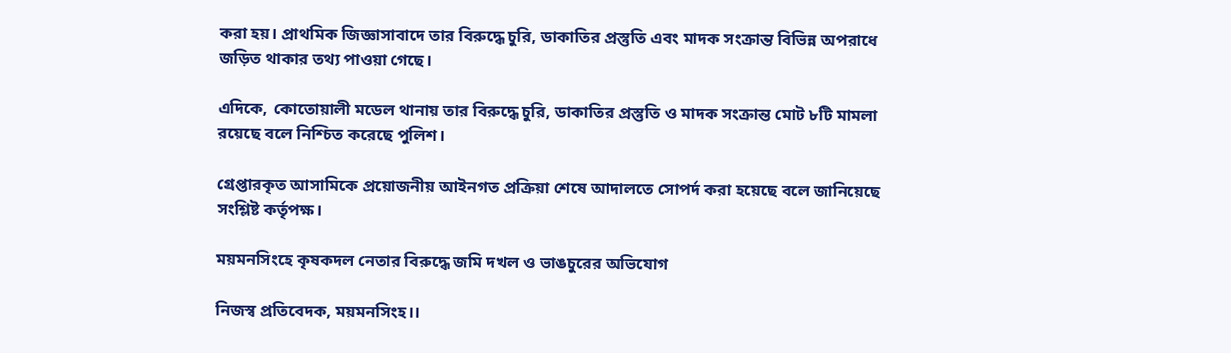করা হয়। প্রাথমিক জিজ্ঞাসাবাদে তার বিরুদ্ধে চুরি, ডাকাতির প্রস্তুতি এবং মাদক সংক্রান্ত বিভিন্ন অপরাধে জড়িত থাকার তথ্য পাওয়া গেছে।

এদিকে, কোতোয়ালী মডেল থানায় তার বিরুদ্ধে চুরি, ডাকাতির প্রস্তুতি ও মাদক সংক্রান্ত মোট ৮টি মামলা রয়েছে বলে নিশ্চিত করেছে পুলিশ।

গ্রেপ্তারকৃত আসামিকে প্রয়োজনীয় আইনগত প্রক্রিয়া শেষে আদালতে সোপর্দ করা হয়েছে বলে জানিয়েছে সংশ্লিষ্ট কর্তৃপক্ষ।

ময়মনসিংহে কৃষকদল নেতার বিরুদ্ধে জমি দখল ও ভাঙচুরের অভিযোগ

নিজস্ব প্রতিবেদক, ময়মনসিংহ।।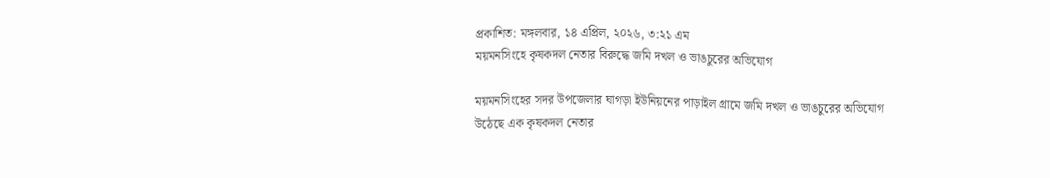প্রকাশিত: মঙ্গলবার, ১৪ এপ্রিল, ২০২৬, ৩:২১ এম
ময়মনসিংহে কৃষকদল নেতার বিরুদ্ধে জমি দখল ও ভাঙচুরের অভিযোগ

ময়মনসিংহের সদর উপজেলার ঘাগড়া ইউনিয়নের পাড়াইল গ্রামে জমি দখল ও ভাঙচুরের অভিযোগ উঠেছে এক কৃষকদল নেতার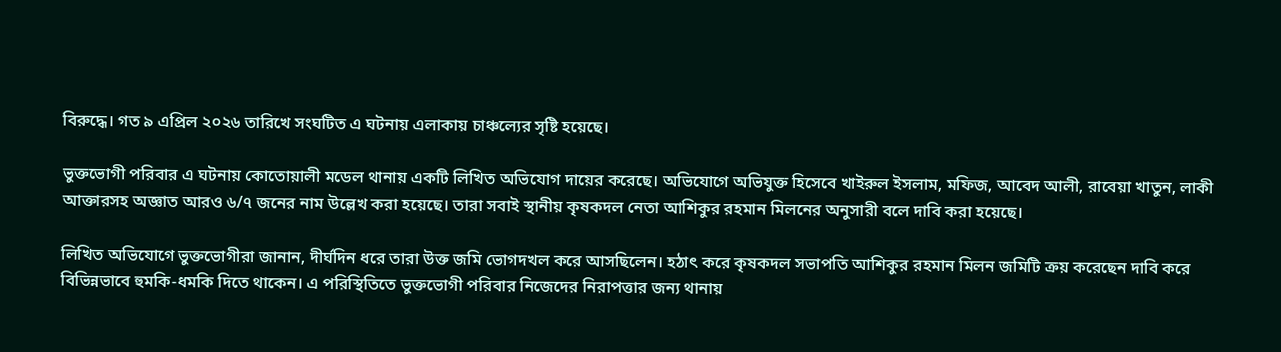বিরুদ্ধে। গত ৯ এপ্রিল ২০২৬ তারিখে সংঘটিত এ ঘটনায় এলাকায় চাঞ্চল্যের সৃষ্টি হয়েছে।

ভুক্তভোগী পরিবার এ ঘটনায় কোতোয়ালী মডেল থানায় একটি লিখিত অভিযোগ দায়ের করেছে। অভিযোগে অভিযুক্ত হিসেবে খাইরুল ইসলাম, মফিজ, আবেদ আলী, রাবেয়া খাতুন, লাকী আক্তারসহ অজ্ঞাত আরও ৬/৭ জনের নাম উল্লেখ করা হয়েছে। তারা সবাই স্থানীয় কৃষকদল নেতা আশিকুর রহমান মিলনের অনুসারী বলে দাবি করা হয়েছে।

লিখিত অভিযোগে ভুক্তভোগীরা জানান, দীর্ঘদিন ধরে তারা উক্ত জমি ভোগদখল করে আসছিলেন। হঠাৎ করে কৃষকদল সভাপতি আশিকুর রহমান মিলন জমিটি ক্রয় করেছেন দাবি করে বিভিন্নভাবে হুমকি-ধমকি দিতে থাকেন। এ পরিস্থিতিতে ভুক্তভোগী পরিবার নিজেদের নিরাপত্তার জন্য থানায়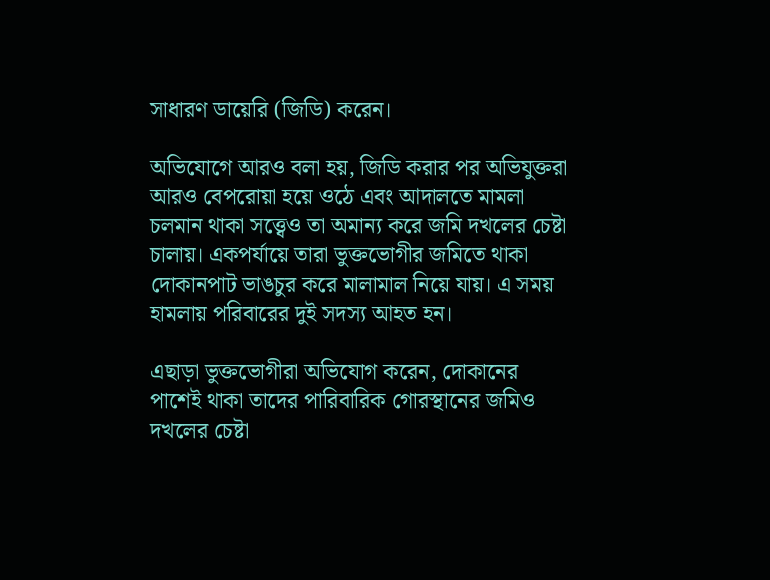সাধারণ ডায়েরি (জিডি) করেন।

অভিযোগে আরও বলা হয়, জিডি করার পর অভিযুক্তরা আরও বেপরোয়া হয়ে ওঠে এবং আদালতে মামলা চলমান থাকা সত্ত্বেও তা অমান্য করে জমি দখলের চেষ্টা চালায়। একপর্যায়ে তারা ভুক্তভোগীর জমিতে থাকা দোকানপাট ভাঙচুর করে মালামাল নিয়ে যায়। এ সময় হামলায় পরিবারের দুই সদস্য আহত হন।

এছাড়া ভুক্তভোগীরা অভিযোগ করেন, দোকানের পাশেই থাকা তাদের পারিবারিক গোরস্থানের জমিও দখলের চেষ্টা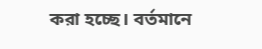করা হচ্ছে। বর্তমানে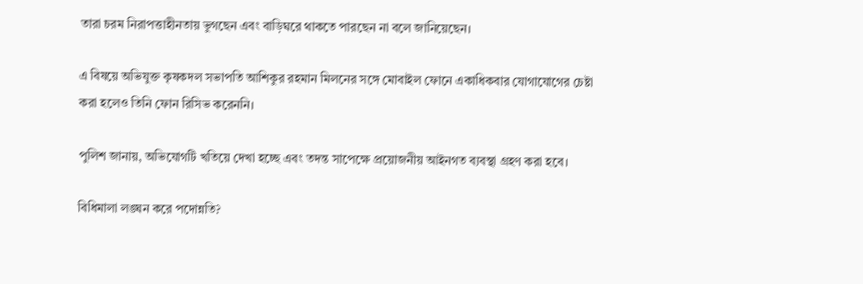তারা চরম নিরাপত্তাহীনতায় ভুগছেন এবং বাড়িঘরে থাকতে পারছেন না বলে জানিয়েছেন।

এ বিষয়ে অভিযুক্ত কৃষকদল সভাপতি আশিকুর রহমান মিলনের সঙ্গে মোবাইল ফোনে একাধিকবার যোগাযোগের চেষ্টা করা হলেও তিনি ফোন রিসিভ করেননি।

পুলিশ জানায়, অভিযোগটি খতিয়ে দেখা হচ্ছে এবং তদন্ত সাপেক্ষে প্রয়োজনীয় আইনগত ব্যবস্থা গ্রহণ করা হবে।

বিধিমালা লঙ্ঘন করে পদোন্নতি?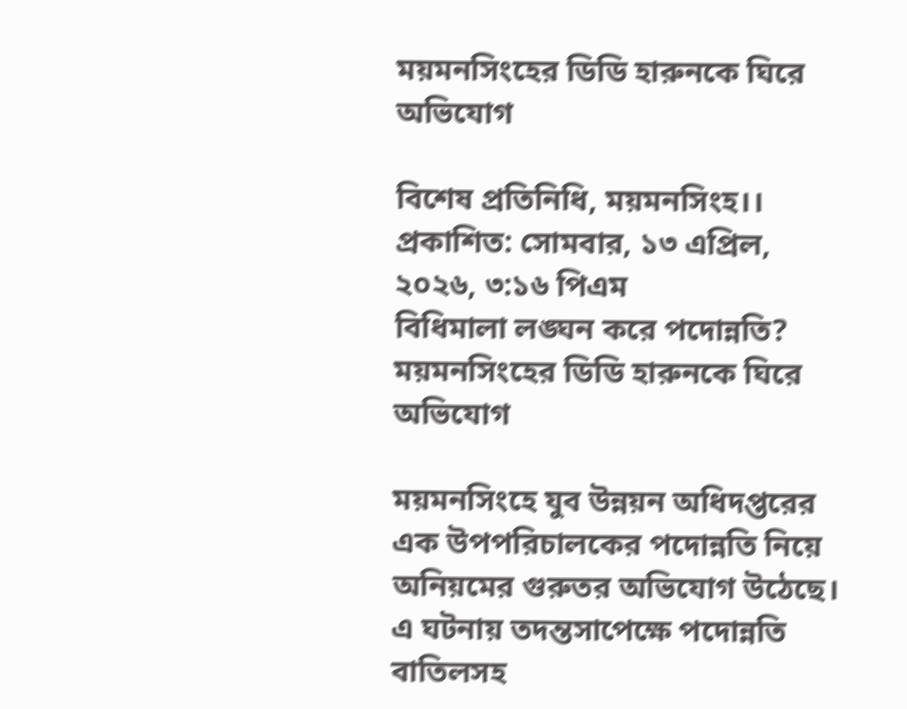ময়মনসিংহের ডিডি হারুনকে ঘিরে অভিযোগ

বিশেষ প্রতিনিধি, ময়মনসিংহ।। প্রকাশিত: সোমবার, ১৩ এপ্রিল, ২০২৬, ৩:১৬ পিএম
বিধিমালা লঙ্ঘন করে পদোন্নতি? ময়মনসিংহের ডিডি হারুনকে ঘিরে অভিযোগ

ময়মনসিংহে যুব উন্নয়ন অধিদপ্তরের এক উপপরিচালকের পদোন্নতি নিয়ে অনিয়মের গুরুতর অভিযোগ উঠেছে। এ ঘটনায় তদন্তসাপেক্ষে পদোন্নতি বাতিলসহ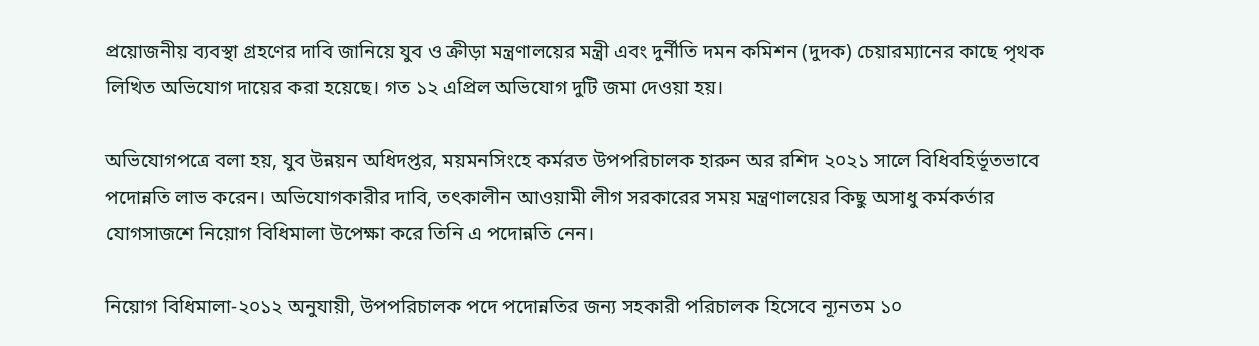প্রয়োজনীয় ব্যবস্থা গ্রহণের দাবি জানিয়ে যুব ও ক্রীড়া মন্ত্রণালয়ের মন্ত্রী এবং দুর্নীতি দমন কমিশন (দুদক) চেয়ারম্যানের কাছে পৃথক লিখিত অভিযোগ দায়ের করা হয়েছে। গত ১২ এপ্রিল অভিযোগ দুটি জমা দেওয়া হয়।

অভিযোগপত্রে বলা হয়, যুব উন্নয়ন অধিদপ্তর, ময়মনসিংহে কর্মরত উপপরিচালক হারুন অর রশিদ ২০২১ সালে বিধিবহির্ভূতভাবে পদোন্নতি লাভ করেন। অভিযোগকারীর দাবি, তৎকালীন আওয়ামী লীগ সরকারের সময় মন্ত্রণালয়ের কিছু অসাধু কর্মকর্তার যোগসাজশে নিয়োগ বিধিমালা উপেক্ষা করে তিনি এ পদোন্নতি নেন।

নিয়োগ বিধিমালা-২০১২ অনুযায়ী, উপপরিচালক পদে পদোন্নতির জন্য সহকারী পরিচালক হিসেবে ন্যূনতম ১০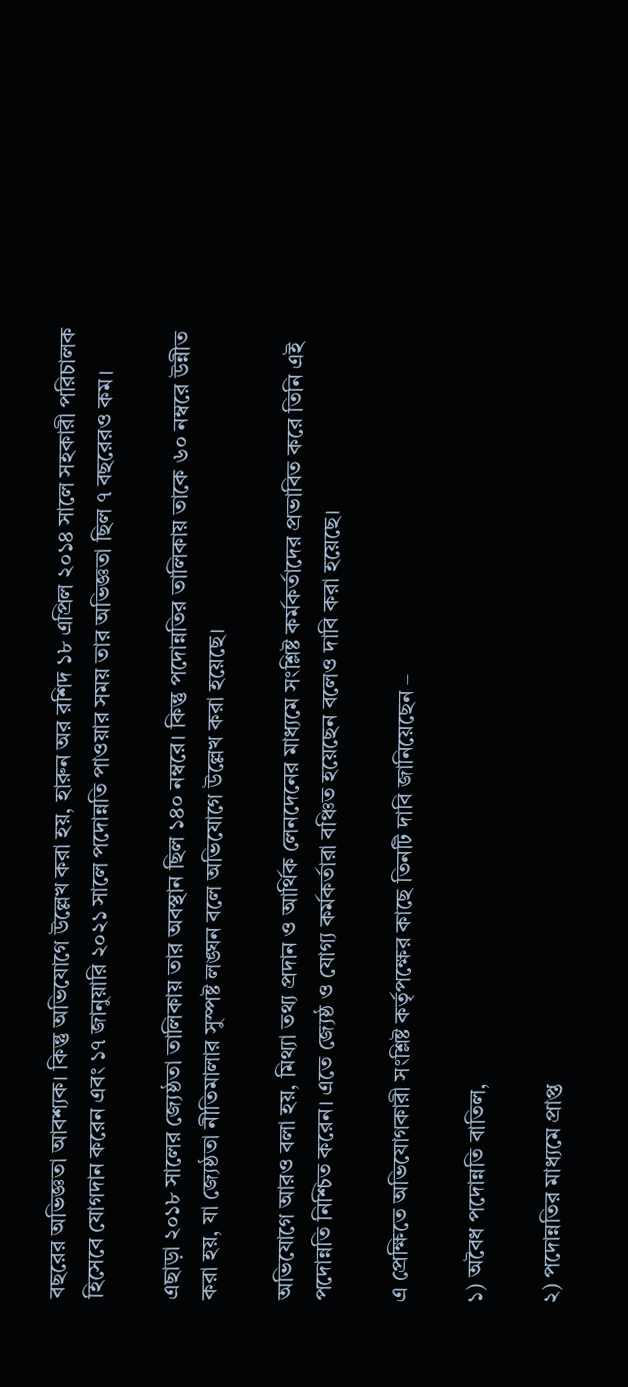বছরের অভিজ্ঞতা আবশ্যক। কিন্তু অভিযোগে উল্লেখ করা হয়, হারুন অর রশিদ ১৮ এপ্রিল ২০১৪ সালে সহকারী পরিচালক হিসেবে যোগদান করেন এবং ১৭ জানুয়ারি ২০২১ সালে পদোন্নতি পাওয়ার সময় তার অভিজ্ঞতা ছিল ৭ বছরেরও কম।

এছাড়া ২০১৮ সালের জ্যেষ্ঠতা তালিকায় তার অবস্থান ছিল ১৪০ নম্বরে। কিন্তু পদোন্নতির তালিকায় তাকে ৬০ নম্বরে উন্নীত করা হয়, যা জ্যেষ্ঠতা নীতিমালার সুস্পষ্ট লঙ্ঘন বলে অভিযোগে উল্লেখ করা হয়েছে।

অভিযোগে আরও বলা হয়, মিথ্যা তথ্য প্রদান ও আর্থিক লেনদেনের মাধ্যমে সংশ্লিষ্ট কর্মকর্তাদের প্রভাবিত করে তিনি এই পদোন্নতি নিশ্চিত করেন। এতে জ্যেষ্ঠ ও যোগ্য কর্মকর্তারা বঞ্চিত হয়েছেন বলেও দাবি করা হয়েছে।

এ প্রেক্ষিতে অভিযোগকারী সংশ্লিষ্ট কর্তৃপক্ষের কাছে তিনটি দাবি জানিয়েছেন –

১) অবৈধ পদোন্নতি বাতিল,

২) পদোন্নতির মাধ্যমে প্রাপ্ত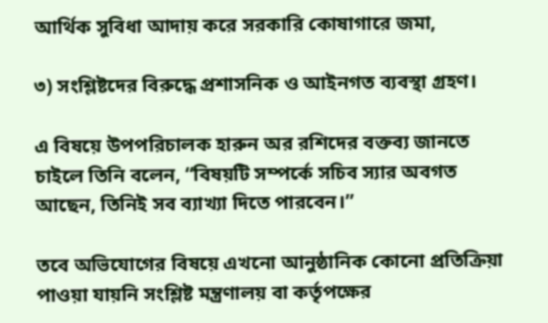আর্থিক সুবিধা আদায় করে সরকারি কোষাগারে জমা,

৩) সংশ্লিষ্টদের বিরুদ্ধে প্রশাসনিক ও আইনগত ব্যবস্থা গ্রহণ।

এ বিষয়ে উপপরিচালক হারুন অর রশিদের বক্তব্য জানতে চাইলে তিনি বলেন, “বিষয়টি সম্পর্কে সচিব স্যার অবগত আছেন, তিনিই সব ব্যাখ্যা দিতে পারবেন।”

তবে অভিযোগের বিষয়ে এখনো আনুষ্ঠানিক কোনো প্রতিক্রিয়া পাওয়া যায়নি সংশ্লিষ্ট মন্ত্রণালয় বা কর্তৃপক্ষের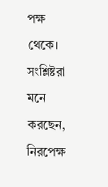পক্ষ থেকে। সংশ্লিষ্টরা মনে করছেন, নিরপেক্ষ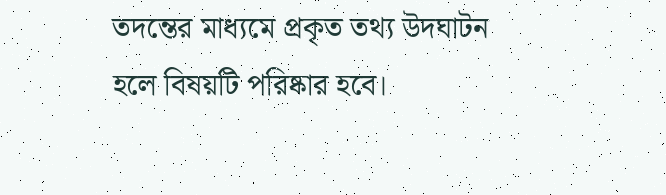তদন্তের মাধ্যমে প্রকৃত তথ্য উদঘাটন হলে বিষয়টি পরিষ্কার হবে।